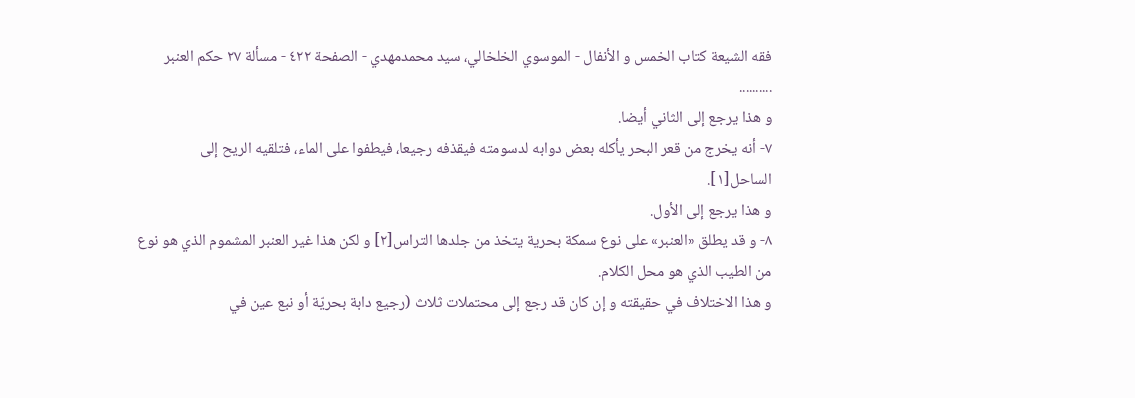فقه الشيعة كتاب الخمس و الأنفال - الموسوي الخلخالي، سيد محمدمهدي - الصفحة ٤٢٢ - مسألة ٢٧ حكم العنبر
..........
و هذا يرجع إلى الثاني أيضا.
٧- أنه يخرج من قعر البحر يأكله بعض دوابه لدسومته فيقذفه رجيعا، فيطفوا على الماء، فتلقيه الريح إلى الساحل[١].
و هذا يرجع إلى الأول.
٨- و قد يطلق «العنبر» على نوع سمكة بحرية يتخذ من جلدها التراس[٢] و لكن هذا غير العنبر المشموم الذي هو نوع من الطيب الذي هو محل الكلام.
و هذا الاختلاف في حقيقته و إن كان قد رجع إلى محتملات ثلاث (رجيع دابة بحريّة أو نبع عين في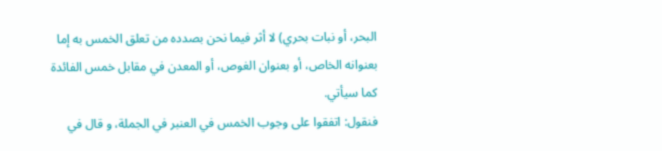البحر، أو نبات بحري) لا أثر فيما نحن بصدده من تعلق الخمس به إما بعنوانه الخاص، أو بعنوان الغوص، أو المعدن في مقابل خمس الفائدة كما سيأتي.
فنقول: اتفقوا على وجوب الخمس في العنبر في الجملة، و قال في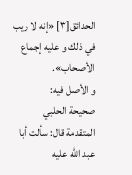الحدائق[٣] «إنه لا ريب في ذلك و عليه إجماع الأصحاب».
و الأصل فيه:
صحيحة الحلبي المتقدمة قال: سألت أبا عبد اللّه عليه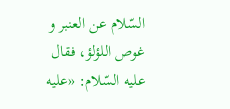السّلام عن العنبر و غوص اللؤلؤ، فقال عليه السّلام: «عليه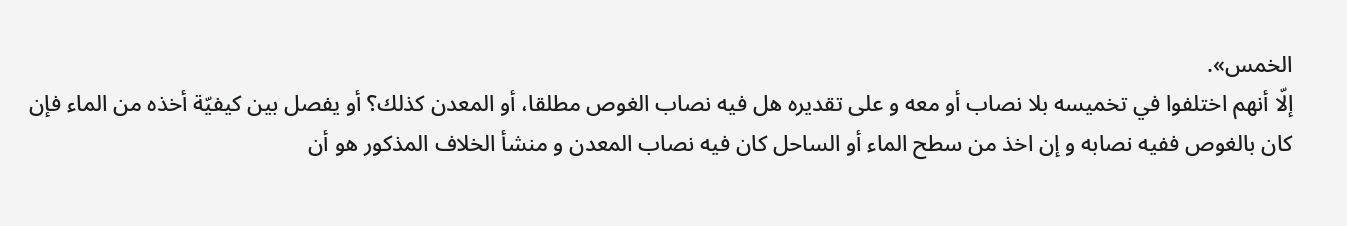الخمس».
إلّا أنهم اختلفوا في تخميسه بلا نصاب أو معه و على تقديره هل فيه نصاب الغوص مطلقا، أو المعدن كذلك؟ أو يفصل بين كيفيّة أخذه من الماء فإن كان بالغوص ففيه نصابه و إن اخذ من سطح الماء أو الساحل كان فيه نصاب المعدن و منشأ الخلاف المذكور هو أن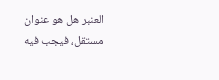العنبر هل هو عنوان مستقل، فيجب فيه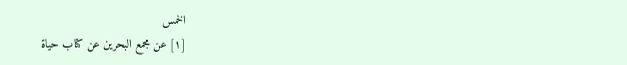الخمس
[١] عن مجمع البحرين عن كتاب حياة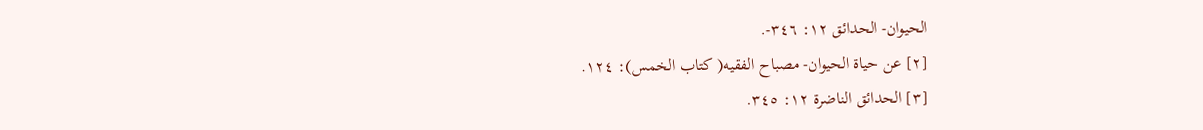الحيوان- الحدائق ١٢: ٣٤٦-.
[٢] عن حياة الحيوان- مصباح الفقيه( كتاب الخمس): ١٢٤.
[٣] الحدائق الناضرة ١٢: ٣٤٥.